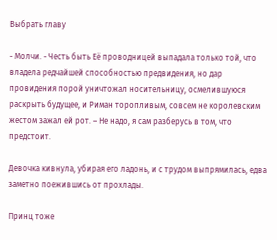Выбрать главу

- Молчи. - Честь быть Её проводницей выпадала только той, что владела редчайшей способностью предвидения, но дар провидения порой уничтожал носительницу, осмелившуюся раскрыть будущее, и Риман торопливым, совсем не королевским жестом зажал ей рот. – Не надо, я сам разберусь в том, что предстоит.

Девочка кивнула, убирая его ладонь, и с трудом выпрямилась, едва заметно поежившись от прохлады.

Принц тоже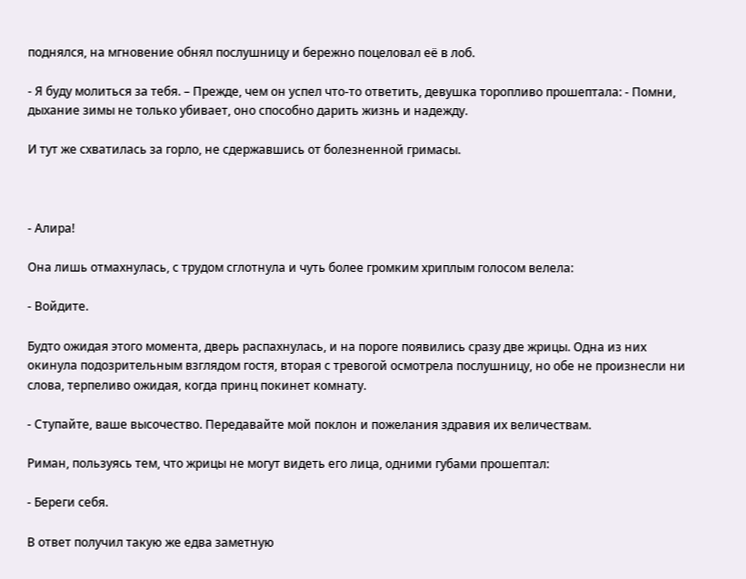поднялся, на мгновение обнял послушницу и бережно поцеловал её в лоб.

- Я буду молиться за тебя. – Прежде, чем он успел что-то ответить, девушка торопливо прошептала: - Помни, дыхание зимы не только убивает, оно способно дарить жизнь и надежду.

И тут же схватилась за горло, не сдержавшись от болезненной гримасы.



- Алира!

Она лишь отмахнулась, с трудом сглотнула и чуть более громким хриплым голосом велела:

- Войдите.

Будто ожидая этого момента, дверь распахнулась, и на пороге появились сразу две жрицы. Одна из них окинула подозрительным взглядом гостя, вторая с тревогой осмотрела послушницу, но обе не произнесли ни слова, терпеливо ожидая, когда принц покинет комнату.

- Ступайте, ваше высочество. Передавайте мой поклон и пожелания здравия их величествам.

Риман, пользуясь тем, что жрицы не могут видеть его лица, одними губами прошептал:

- Береги себя.

В ответ получил такую же едва заметную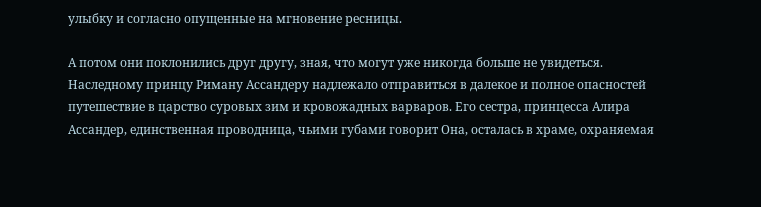улыбку и согласно опущенные на мгновение ресницы.

А потом они поклонились друг другу, зная, что могут уже никогда больше не увидеться. Наследному принцу Риману Ассандеру надлежало отправиться в далекое и полное опасностей путешествие в царство суровых зим и кровожадных варваров. Его сестра, принцесса Алира Ассандер, единственная проводница, чьими губами говорит Она, осталась в храме, охраняемая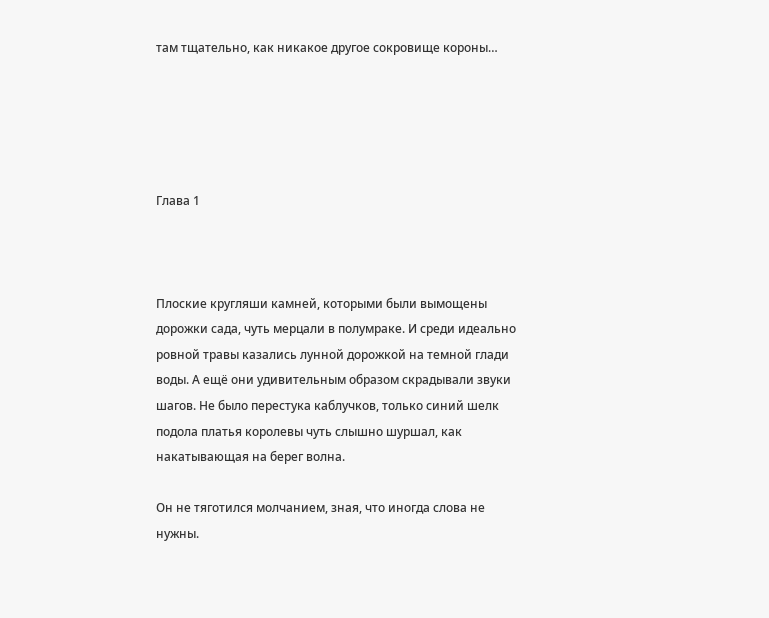там тщательно, как никакое другое сокровище короны…





Глава 1



Плоские кругляши камней, которыми были вымощены дорожки сада, чуть мерцали в полумраке. И среди идеально ровной травы казались лунной дорожкой на темной глади воды. А ещё они удивительным образом скрадывали звуки шагов. Не было перестука каблучков, только синий шелк подола платья королевы чуть слышно шуршал, как накатывающая на берег волна.

Он не тяготился молчанием, зная, что иногда слова не нужны.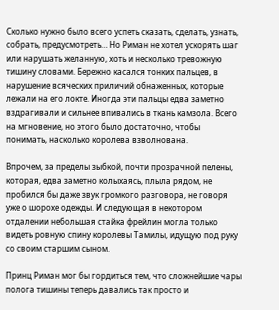Сколько нужно было всего успеть сказать, сделать, узнать, собрать, предусмотреть… Но Риман не хотел ускорять шаг или нарушать желанную, хоть и несколько тревожную тишину словами. Бережно касался тонких пальцев, в нарушение всяческих приличий обнаженных, которые лежали на его локте. Иногда эти пальцы едва заметно вздрагивали и сильнее впивались в ткань камзола. Всего на мгновение, но этого было достаточно, чтобы понимать, насколько королева взволнована.

Впрочем, за пределы зыбкой, почти прозрачной пелены, которая, едва заметно колыхаясь, плыла рядом, не пробился бы даже звук громкого разговора, не говоря уже о шорохе одежды. И следующая в некотором отдалении небольшая стайка фрейлин могла только видеть ровную спину королевы Тамилы, идущую под руку со своим старшим сыном.

Принц Риман мог бы гордиться тем, что сложнейшие чары полога тишины теперь давались так просто и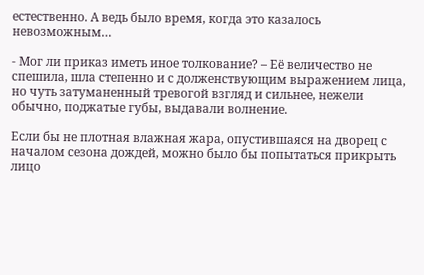естественно. А ведь было время, когда это казалось невозможным…

- Мог ли приказ иметь иное толкование? – Её величество не спешила, шла степенно и с долженствующим выражением лица, но чуть затуманенный тревогой взгляд и сильнее, нежели обычно, поджатые губы, выдавали волнение.

Если бы не плотная влажная жара, опустившаяся на дворец с началом сезона дождей, можно было бы попытаться прикрыть лицо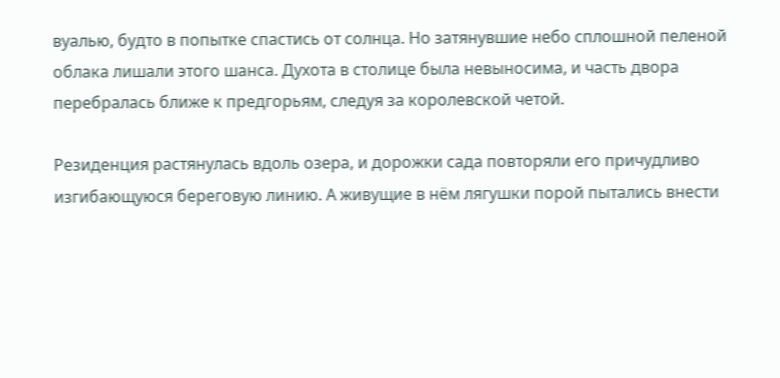вуалью, будто в попытке спастись от солнца. Но затянувшие небо сплошной пеленой облака лишали этого шанса. Духота в столице была невыносима, и часть двора перебралась ближе к предгорьям, следуя за королевской четой.

Резиденция растянулась вдоль озера, и дорожки сада повторяли его причудливо изгибающуюся береговую линию. А живущие в нём лягушки порой пытались внести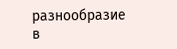разнообразие в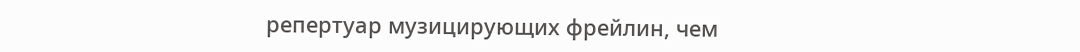репертуар музицирующих фрейлин, чем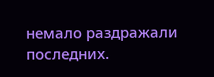немало раздражали последних.